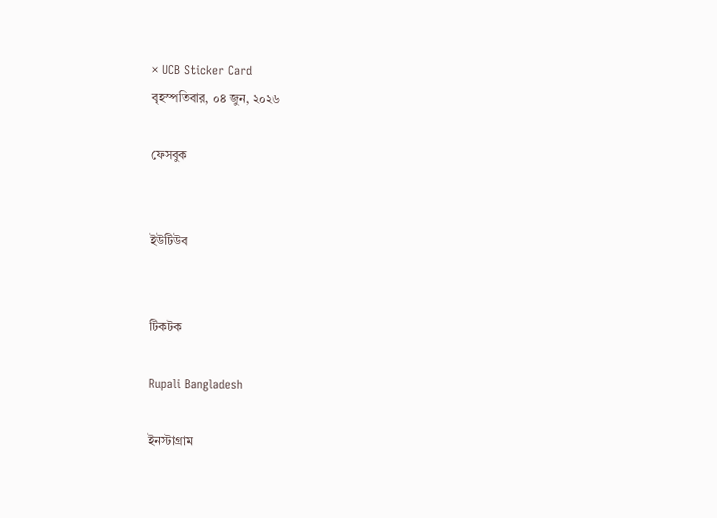× UCB Sticker Card
বৃহস্পতিবার, ০৪ জুন, ২০২৬

ফেসবুক


ইউটিউব


টিকটক

Rupali Bangladesh

ইনস্টাগ্রাম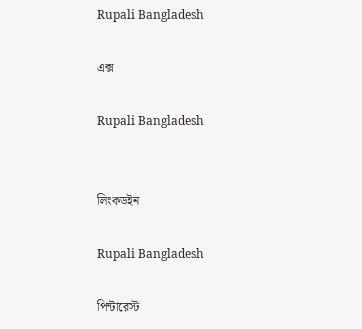Rupali Bangladesh

এক্স

Rupali Bangladesh


লিংকডইন

Rupali Bangladesh

পিন্টারেস্ট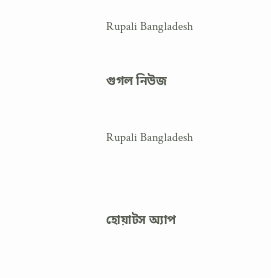Rupali Bangladesh

গুগল নিউজ

Rupali Bangladesh


হোয়াটস অ্যাপ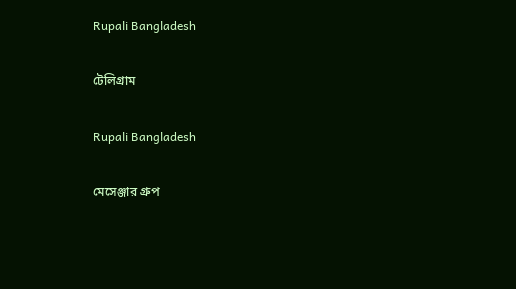Rupali Bangladesh

টেলিগ্রাম

Rupali Bangladesh

মেসেঞ্জার গ্রুপ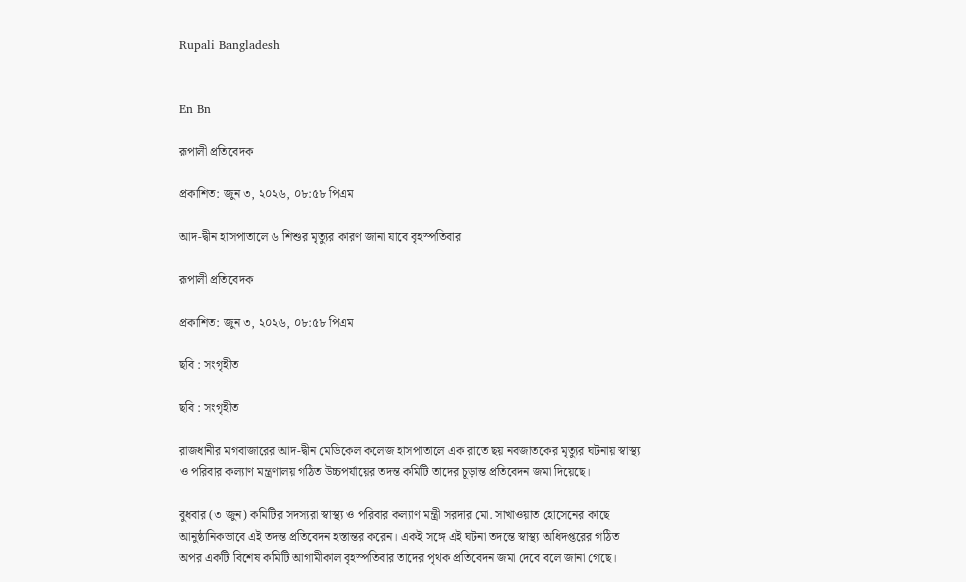Rupali Bangladesh


En Bn

রূপালী প্রতিবেদক

প্রকাশিত: জুন ৩, ২০২৬, ০৮:৫৮ পিএম

আদ-দ্বীন হাসপাতালে ৬ শিশুর মৃত্যুর কারণ জানা যাবে বৃহস্পতিবার

রূপালী প্রতিবেদক

প্রকাশিত: জুন ৩, ২০২৬, ০৮:৫৮ পিএম

ছবি : সংগৃহীত

ছবি : সংগৃহীত

রাজধানীর মগবাজারের আদ-দ্বীন মেডিকেল কলেজ হাসপাতালে এক রাতে ছয় নবজাতকের মৃত্যুর ঘটনায় স্বাস্থ্য ও পরিবার কল্যাণ মন্ত্রণালয় গঠিত উচ্চপর্যায়ের তদন্ত কমিটি তাদের চূড়ান্ত প্রতিবেদন জমা দিয়েছে।

বুধবার (৩ জুন) কমিটির সদস্যরা স্বাস্থ্য ও পরিবার কল্যাণ মন্ত্রী সরদার মো. সাখাওয়াত হোসেনের কাছে আনুষ্ঠানিকভাবে এই তদন্ত প্রতিবেদন হস্তান্তর করেন। একই সঙ্গে এই ঘটনা তদন্তে স্বাস্থ্য অধিদপ্তরের গঠিত অপর একটি বিশেষ কমিটি আগামীকাল বৃহস্পতিবার তাদের পৃথক প্রতিবেদন জমা দেবে বলে জানা গেছে।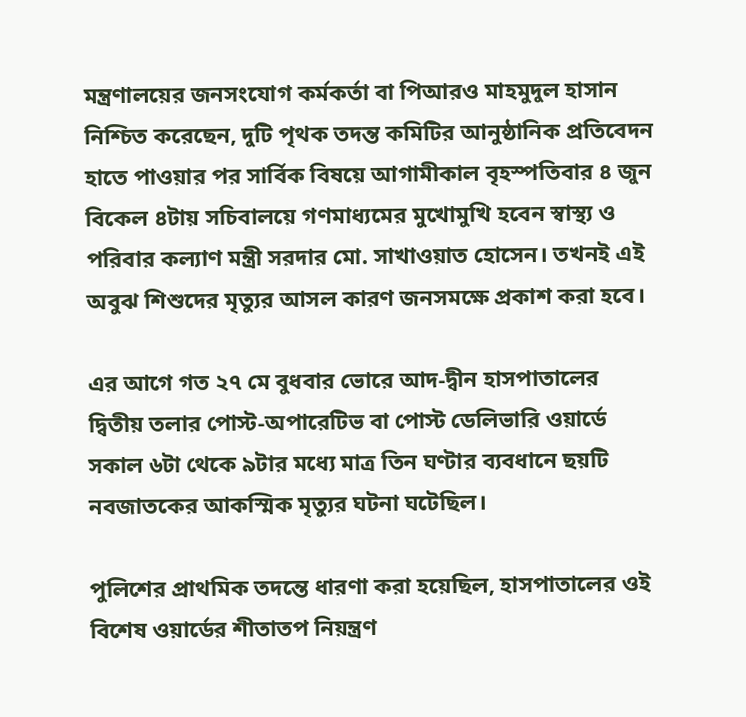মন্ত্রণালয়ের জনসংযোগ কর্মকর্তা বা পিআরও মাহমুদুল হাসান নিশ্চিত করেছেন, দুটি পৃথক তদন্ত কমিটির আনুষ্ঠানিক প্রতিবেদন হাতে পাওয়ার পর সার্বিক বিষয়ে আগামীকাল বৃহস্পতিবার ৪ জুন বিকেল ৪টায় সচিবালয়ে গণমাধ্যমের মুখোমুখি হবেন স্বাস্থ্য ও পরিবার কল্যাণ মন্ত্রী সরদার মো. সাখাওয়াত হোসেন। তখনই এই অবুঝ শিশুদের মৃত্যুর আসল কারণ জনসমক্ষে প্রকাশ করা হবে।

এর আগে গত ২৭ মে বুধবার ভোরে আদ-দ্বীন হাসপাতালের দ্বিতীয় তলার পোস্ট-অপারেটিভ বা পোস্ট ডেলিভারি ওয়ার্ডে সকাল ৬টা থেকে ৯টার মধ্যে মাত্র তিন ঘণ্টার ব্যবধানে ছয়টি নবজাতকের আকস্মিক মৃত্যুর ঘটনা ঘটেছিল।

পুলিশের প্রাথমিক তদন্তে ধারণা করা হয়েছিল, হাসপাতালের ওই বিশেষ ওয়ার্ডের শীতাতপ নিয়ন্ত্রণ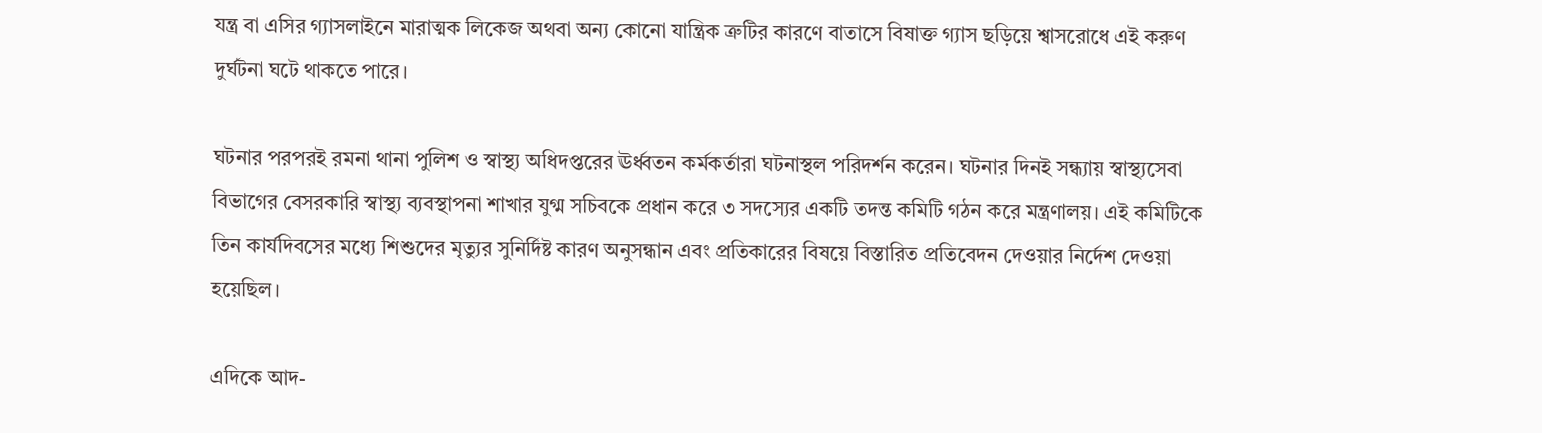যন্ত্র বা এসির গ্যাসলাইনে মারাত্মক লিকেজ অথবা অন্য কোনো যান্ত্রিক ত্রুটির কারণে বাতাসে বিষাক্ত গ্যাস ছড়িয়ে শ্বাসরোধে এই করুণ দুর্ঘটনা ঘটে থাকতে পারে।

ঘটনার পরপরই রমনা থানা পুলিশ ও স্বাস্থ্য অধিদপ্তরের ঊর্ধ্বতন কর্মকর্তারা ঘটনাস্থল পরিদর্শন করেন। ঘটনার দিনই সন্ধ্যায় স্বাস্থ্যসেবা বিভাগের বেসরকারি স্বাস্থ্য ব্যবস্থাপনা শাখার যুগ্ম সচিবকে প্রধান করে ৩ সদস্যের একটি তদন্ত কমিটি গঠন করে মন্ত্রণালয়। এই কমিটিকে তিন কার্যদিবসের মধ্যে শিশুদের মৃত্যুর সুনির্দিষ্ট কারণ অনুসন্ধান এবং প্রতিকারের বিষয়ে বিস্তারিত প্রতিবেদন দেওয়ার নির্দেশ দেওয়া হয়েছিল।

এদিকে আদ-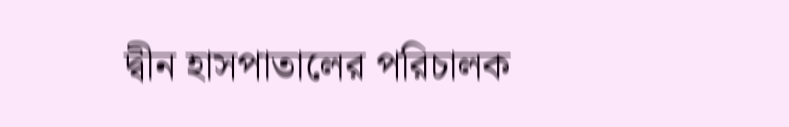দ্বীন হাসপাতালের পরিচালক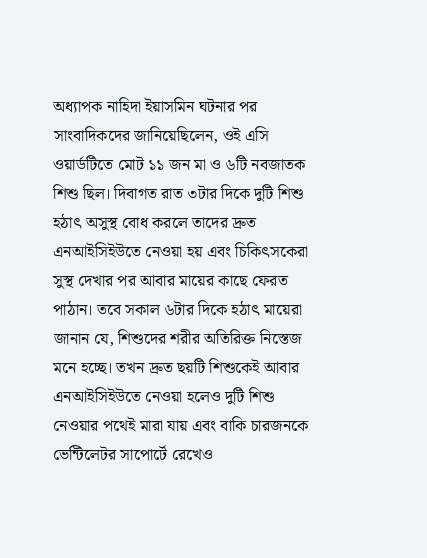অধ্যাপক নাহিদা ইয়াসমিন ঘটনার পর সাংবাদিকদের জানিয়েছিলেন, ওই এসি ওয়ার্ডটিতে মোট ১১ জন মা ও ৬টি নবজাতক শিশু ছিল। দিবাগত রাত ৩টার দিকে দুটি শিশু হঠাৎ অসুস্থ বোধ করলে তাদের দ্রুত এনআইসিইউতে নেওয়া হয় এবং চিকিৎসকেরা সুস্থ দেখার পর আবার মায়ের কাছে ফেরত পাঠান। তবে সকাল ৬টার দিকে হঠাৎ মায়েরা জানান যে, শিশুদের শরীর অতিরিক্ত নিস্তেজ মনে হচ্ছে। তখন দ্রুত ছয়টি শিশুকেই আবার এনআইসিইউতে নেওয়া হলেও দুটি শিশু নেওয়ার পথেই মারা যায় এবং বাকি চারজনকে ভেন্টিলেটর সাপোর্টে রেখেও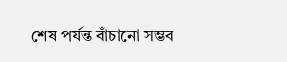শেষ পর্যন্ত বাঁচানো সম্ভব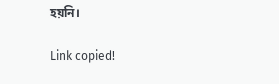হয়নি।

Link copied!